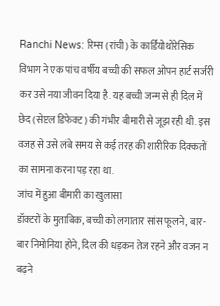Ranchi News: रिम्स (रांची) के कार्डियोथोरेसिक विभाग ने एक पांच वर्षीय बच्ची की सफल ओपन हार्ट सर्जरी कर उसे नया जीवन दिया है. यह बच्ची जन्म से ही दिल में छेद (सेप्टल डिफेक्ट) की गंभीर बीमारी से जूझ रही थी. इस वजह से उसे लंबे समय से कई तरह की शारीरिक दिक्कतों का सामना करना पड़ रहा था.
जांच में हुआ बीमारी का खुलासा
डॉक्टरों के मुताबिक, बच्ची को लगातार सांस फूलने, बार-बार निमोनिया होने, दिल की धड़कन तेज रहने और वजन न बढ़ने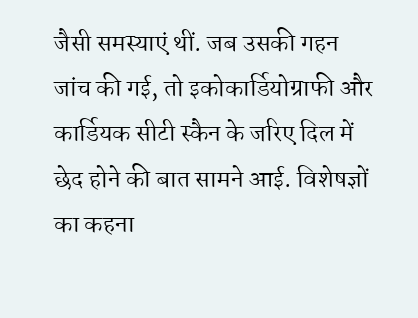जैसी समस्याएं थीं. जब उसकी गहन जांच की गई, तो इकोकार्डियोग्राफी और कार्डियक सीटी स्कैन के जरिए दिल में छेद होने की बात सामने आई. विशेषज्ञों का कहना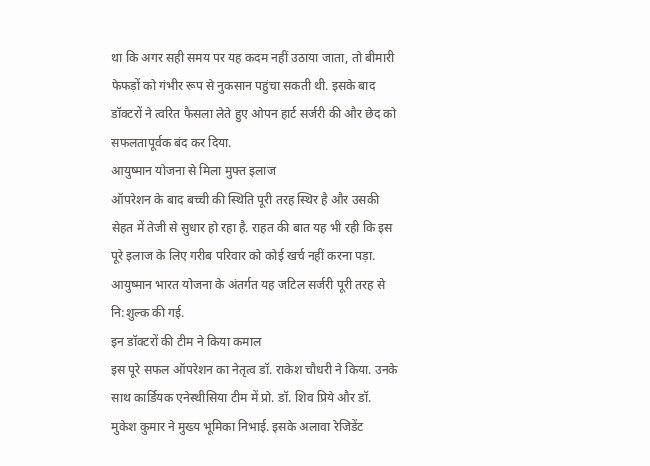था कि अगर सही समय पर यह कदम नहीं उठाया जाता, तो बीमारी फेफड़ों को गंभीर रूप से नुकसान पहुंचा सकती थी. इसके बाद डॉक्टरों ने त्वरित फैसला लेते हुए ओपन हार्ट सर्जरी की और छेद को सफलतापूर्वक बंद कर दिया.
आयुष्मान योजना से मिला मुफ्त इलाज
ऑपरेशन के बाद बच्ची की स्थिति पूरी तरह स्थिर है और उसकी सेहत में तेजी से सुधार हो रहा है. राहत की बात यह भी रही कि इस पूरे इलाज के लिए गरीब परिवार को कोई खर्च नहीं करना पड़ा. आयुष्मान भारत योजना के अंतर्गत यह जटिल सर्जरी पूरी तरह से नि:शुल्क की गई.
इन डॉक्टरों की टीम ने किया कमाल
इस पूरे सफल ऑपरेशन का नेतृत्व डॉ. राकेश चौधरी ने किया. उनके साथ कार्डियक एनेस्थीसिया टीम में प्रो. डॉ. शिव प्रिये और डॉ. मुकेश कुमार ने मुख्य भूमिका निभाई. इसके अलावा रेजिडेंट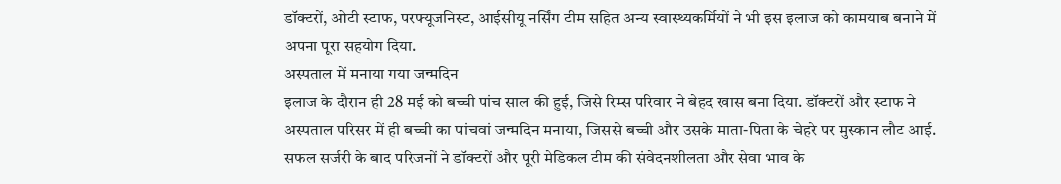डॉक्टरों, ओटी स्टाफ, परफ्यूजनिस्ट, आईसीयू नर्सिंग टीम सहित अन्य स्वास्थ्यकर्मियों ने भी इस इलाज को कामयाब बनाने में अपना पूरा सहयोग दिया.
अस्पताल में मनाया गया जन्मदिन
इलाज के दौरान ही 28 मई को बच्ची पांच साल की हुई, जिसे रिम्स परिवार ने बेहद खास बना दिया. डॉक्टरों और स्टाफ ने अस्पताल परिसर में ही बच्ची का पांचवां जन्मदिन मनाया, जिससे बच्ची और उसके माता-पिता के चेहरे पर मुस्कान लौट आई. सफल सर्जरी के बाद परिजनों ने डॉक्टरों और पूरी मेडिकल टीम की संवेदनशीलता और सेवा भाव के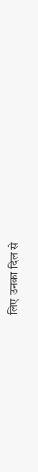लिए उनका दिल से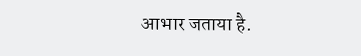आभार जताया है.